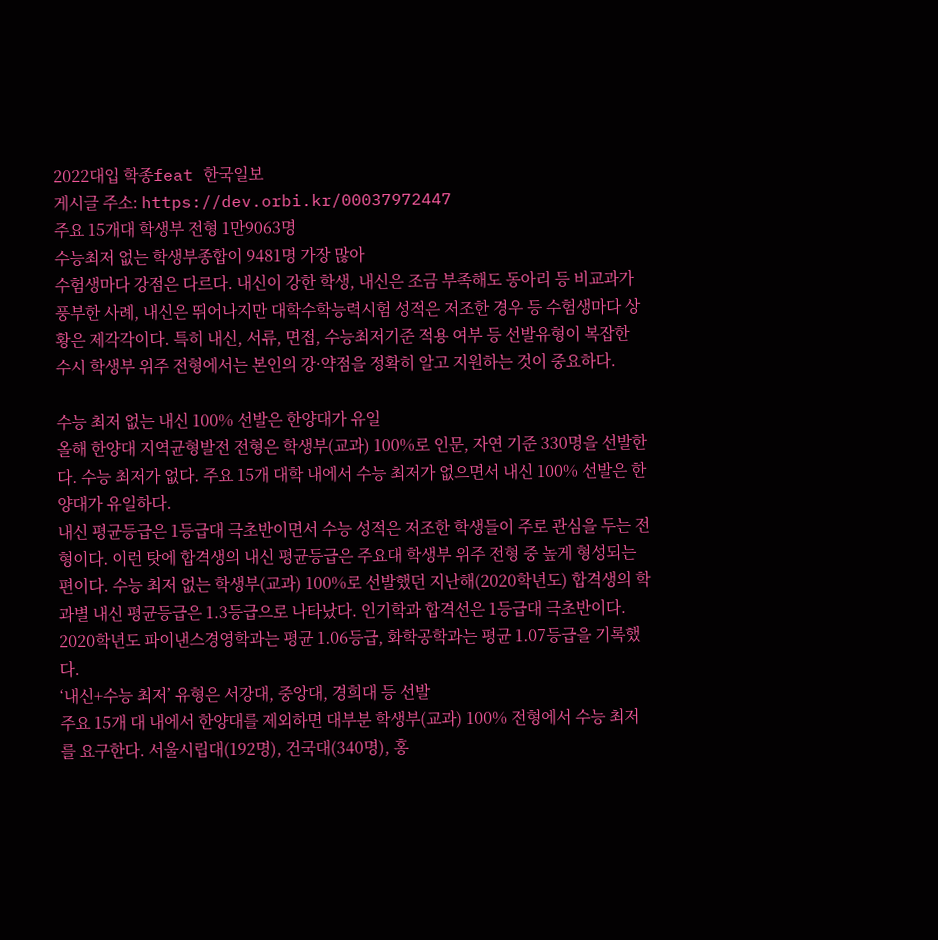2022대입 학종feat 한국일보
게시글 주소: https://dev.orbi.kr/00037972447
주요 15개대 학생부 전형 1만9063명
수능최저 없는 학생부종합이 9481명 가장 많아
수험생마다 강점은 다르다. 내신이 강한 학생, 내신은 조금 부족해도 동아리 등 비교과가 풍부한 사례, 내신은 뛰어나지만 대학수학능력시험 성적은 저조한 경우 등 수험생마다 상황은 제각각이다. 특히 내신, 서류, 면접, 수능최저기준 적용 여부 등 선발유형이 복잡한 수시 학생부 위주 전형에서는 본인의 강·약점을 정확히 알고 지원하는 것이 중요하다.

수능 최저 없는 내신 100% 선발은 한양대가 유일
올해 한양대 지역균형발전 전형은 학생부(교과) 100%로 인문, 자연 기준 330명을 선발한다. 수능 최저가 없다. 주요 15개 대학 내에서 수능 최저가 없으면서 내신 100% 선발은 한양대가 유일하다.
내신 평균등급은 1등급대 극초반이면서 수능 성적은 저조한 학생들이 주로 관심을 두는 전형이다. 이런 탓에 합격생의 내신 평균등급은 주요대 학생부 위주 전형 중 높게 형성되는 편이다. 수능 최저 없는 학생부(교과) 100%로 선발했던 지난해(2020학년도) 합격생의 학과별 내신 평균등급은 1.3등급으로 나타났다. 인기학과 합격선은 1등급대 극초반이다. 2020학년도 파이낸스경영학과는 평균 1.06등급, 화학공학과는 평균 1.07등급을 기록했다.
‘내신+수능 최저’ 유형은 서강대, 중앙대, 경희대 등 선발
주요 15개 대 내에서 한양대를 제외하면 대부분 학생부(교과) 100% 전형에서 수능 최저를 요구한다. 서울시립대(192명), 건국대(340명), 홍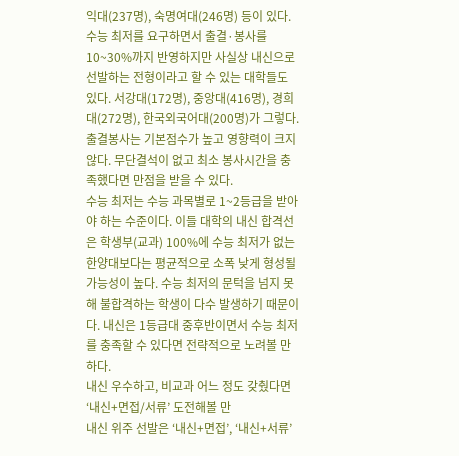익대(237명), 숙명여대(246명) 등이 있다. 수능 최저를 요구하면서 출결·봉사를 10~30%까지 반영하지만 사실상 내신으로 선발하는 전형이라고 할 수 있는 대학들도 있다. 서강대(172명), 중앙대(416명), 경희대(272명), 한국외국어대(200명)가 그렇다. 출결봉사는 기본점수가 높고 영향력이 크지 않다. 무단결석이 없고 최소 봉사시간을 충족했다면 만점을 받을 수 있다.
수능 최저는 수능 과목별로 1~2등급을 받아야 하는 수준이다. 이들 대학의 내신 합격선은 학생부(교과) 100%에 수능 최저가 없는 한양대보다는 평균적으로 소폭 낮게 형성될 가능성이 높다. 수능 최저의 문턱을 넘지 못해 불합격하는 학생이 다수 발생하기 때문이다. 내신은 1등급대 중후반이면서 수능 최저를 충족할 수 있다면 전략적으로 노려볼 만하다.
내신 우수하고, 비교과 어느 정도 갖췄다면 ‘내신+면접/서류’ 도전해볼 만
내신 위주 선발은 ‘내신+면접’, ‘내신+서류’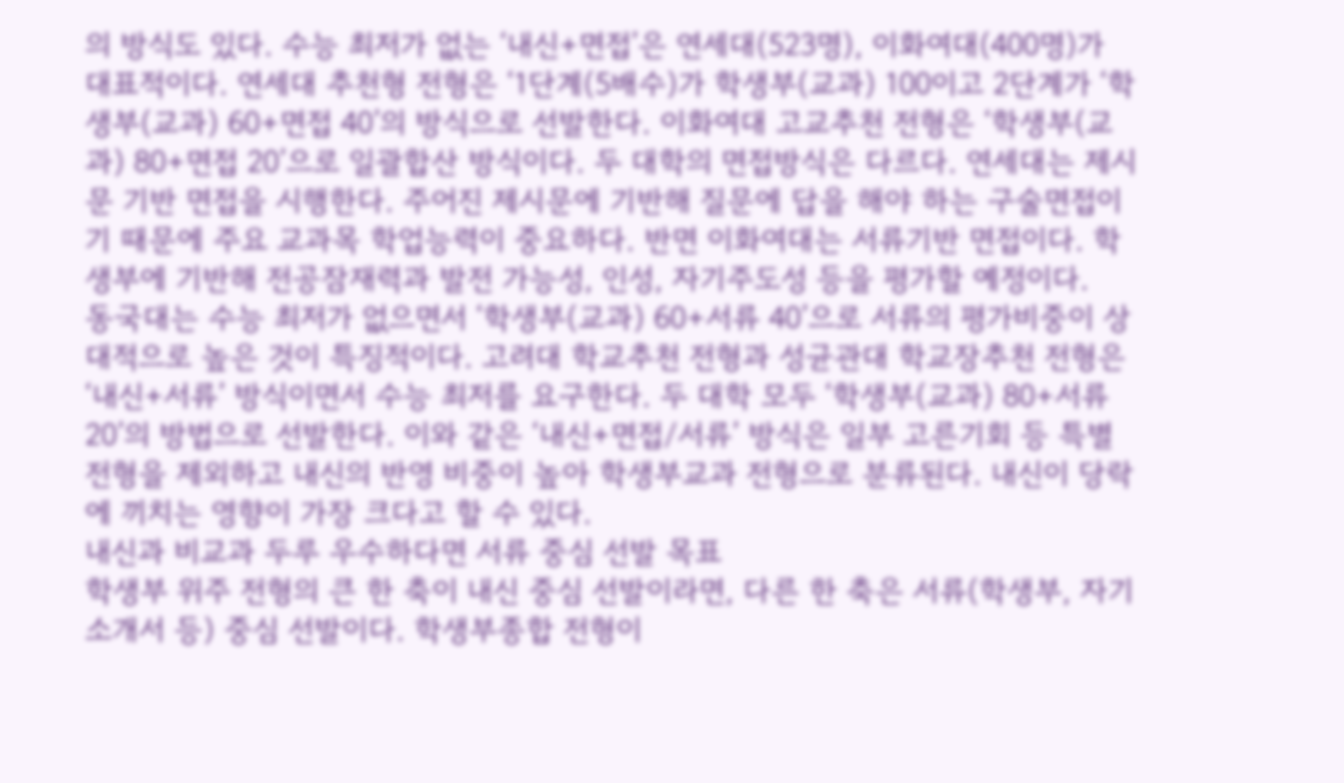의 방식도 있다. 수능 최저가 없는 ‘내신+면접’은 연세대(523명), 이화여대(400명)가 대표적이다. 연세대 추천형 전형은 ‘1단계(5배수)가 학생부(교과) 100이고 2단계가 ‘학생부(교과) 60+면접 40’의 방식으로 선발한다. 이화여대 고교추천 전형은 ‘학생부(교과) 80+면접 20’으로 일괄합산 방식이다. 두 대학의 면접방식은 다르다. 연세대는 제시문 기반 면접을 시행한다. 주어진 제시문에 기반해 질문에 답을 해야 하는 구술면접이기 때문에 주요 교과목 학업능력이 중요하다. 반면 이화여대는 서류기반 면접이다. 학생부에 기반해 전공잠재력과 발전 가능성, 인성, 자기주도성 등을 평가할 예정이다.
동국대는 수능 최저가 없으면서 ‘학생부(교과) 60+서류 40’으로 서류의 평가비중이 상대적으로 높은 것이 특징적이다. 고려대 학교추천 전형과 성균관대 학교장추천 전형은 ‘내신+서류’ 방식이면서 수능 최저를 요구한다. 두 대학 모두 ‘학생부(교과) 80+서류 20’의 방법으로 선발한다. 이와 같은 ‘내신+면접/서류’ 방식은 일부 고른기회 등 특별전형을 제외하고 내신의 반영 비중이 높아 학생부교과 전형으로 분류된다. 내신이 당락에 끼치는 영향이 가장 크다고 할 수 있다.
내신과 비교과 두루 우수하다면 서류 중심 선발 목표
학생부 위주 전형의 큰 한 축이 내신 중심 선발이라면, 다른 한 축은 서류(학생부, 자기소개서 등) 중심 선발이다. 학생부종합 전형이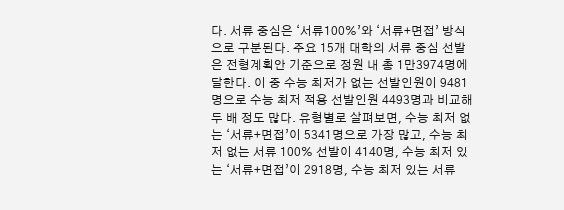다. 서류 중심은 ‘서류100%’와 ‘서류+면접’ 방식으로 구분된다. 주요 15개 대학의 서류 중심 선발은 전형계획안 기준으로 정원 내 총 1만3974명에 달한다. 이 중 수능 최저가 없는 선발인원이 9481명으로 수능 최저 적용 선발인원 4493명과 비교해 두 배 정도 많다. 유형별로 살펴보면, 수능 최저 없는 ‘서류+면접’이 5341명으로 가장 많고, 수능 최저 없는 서류 100% 선발이 4140명, 수능 최저 있는 ‘서류+면접’이 2918명, 수능 최저 있는 서류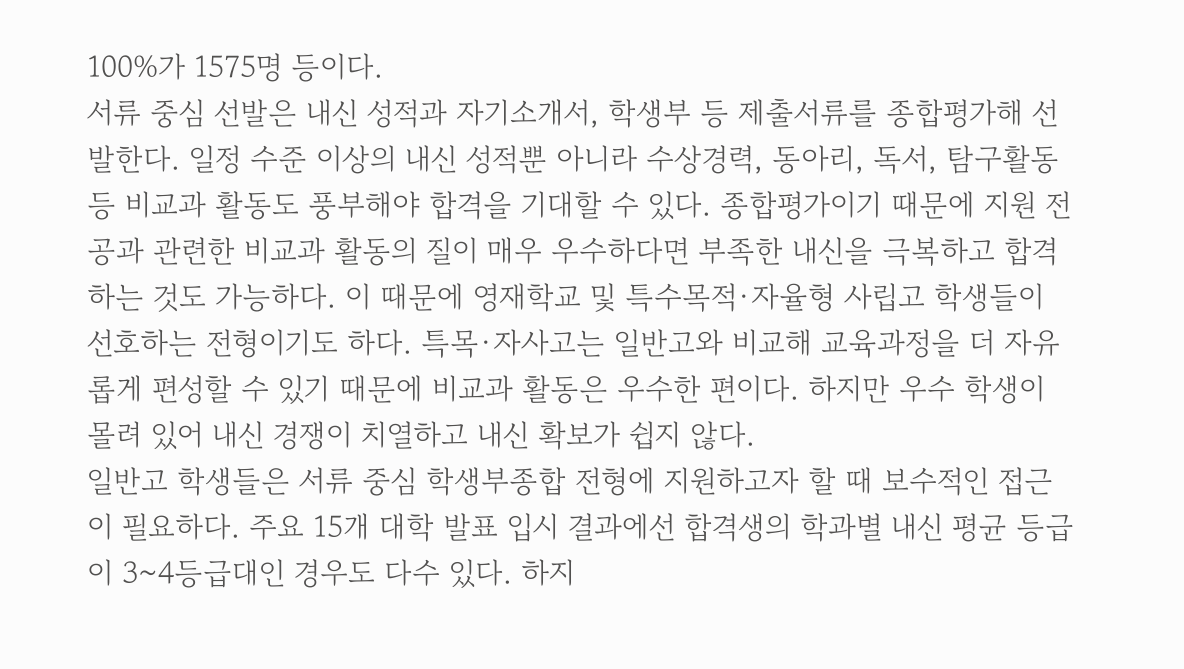100%가 1575명 등이다.
서류 중심 선발은 내신 성적과 자기소개서, 학생부 등 제출서류를 종합평가해 선발한다. 일정 수준 이상의 내신 성적뿐 아니라 수상경력, 동아리, 독서, 탐구활동 등 비교과 활동도 풍부해야 합격을 기대할 수 있다. 종합평가이기 때문에 지원 전공과 관련한 비교과 활동의 질이 매우 우수하다면 부족한 내신을 극복하고 합격하는 것도 가능하다. 이 때문에 영재학교 및 특수목적·자율형 사립고 학생들이 선호하는 전형이기도 하다. 특목·자사고는 일반고와 비교해 교육과정을 더 자유롭게 편성할 수 있기 때문에 비교과 활동은 우수한 편이다. 하지만 우수 학생이 몰려 있어 내신 경쟁이 치열하고 내신 확보가 쉽지 않다.
일반고 학생들은 서류 중심 학생부종합 전형에 지원하고자 할 때 보수적인 접근이 필요하다. 주요 15개 대학 발표 입시 결과에선 합격생의 학과별 내신 평균 등급이 3~4등급대인 경우도 다수 있다. 하지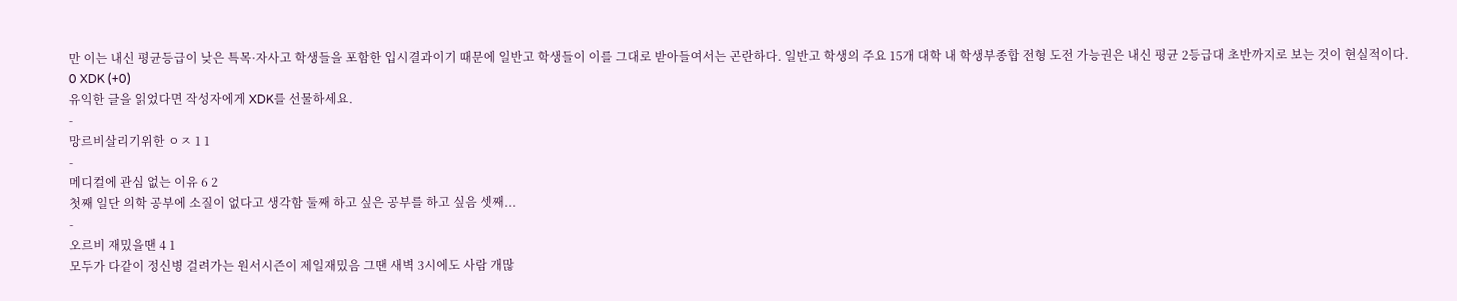만 이는 내신 평균등급이 낮은 특목·자사고 학생들을 포함한 입시결과이기 때문에 일반고 학생들이 이를 그대로 받아들여서는 곤란하다. 일반고 학생의 주요 15개 대학 내 학생부종합 전형 도전 가능권은 내신 평균 2등급대 초반까지로 보는 것이 현실적이다.
0 XDK (+0)
유익한 글을 읽었다면 작성자에게 XDK를 선물하세요.
-
망르비살리기위한 ㅇㅈ 1 1
-
메디컬에 관심 없는 이유 6 2
첫째 일단 의학 공부에 소질이 없다고 생각함 둘째 하고 싶은 공부를 하고 싶음 셋째...
-
오르비 재밌을땐 4 1
모두가 다같이 정신병 걸려가는 원서시즌이 제일재밌음 그땐 새벽 3시에도 사람 개많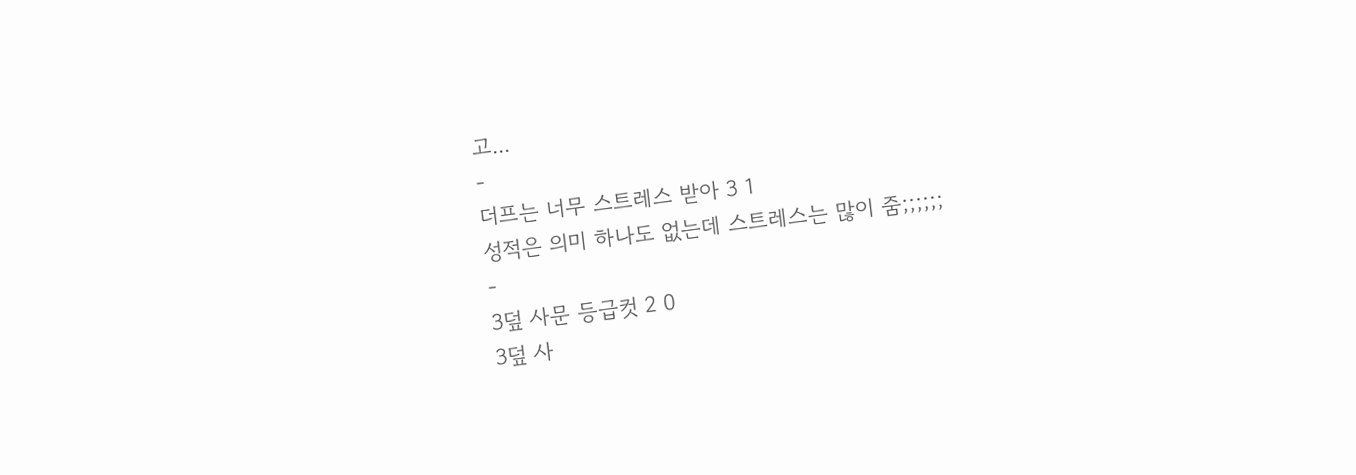고...
-
더프는 너무 스트레스 받아 3 1
성적은 의미 하나도 없는데 스트레스는 많이 줌;;;;;;
-
3덮 사문 등급컷 2 0
3덮 사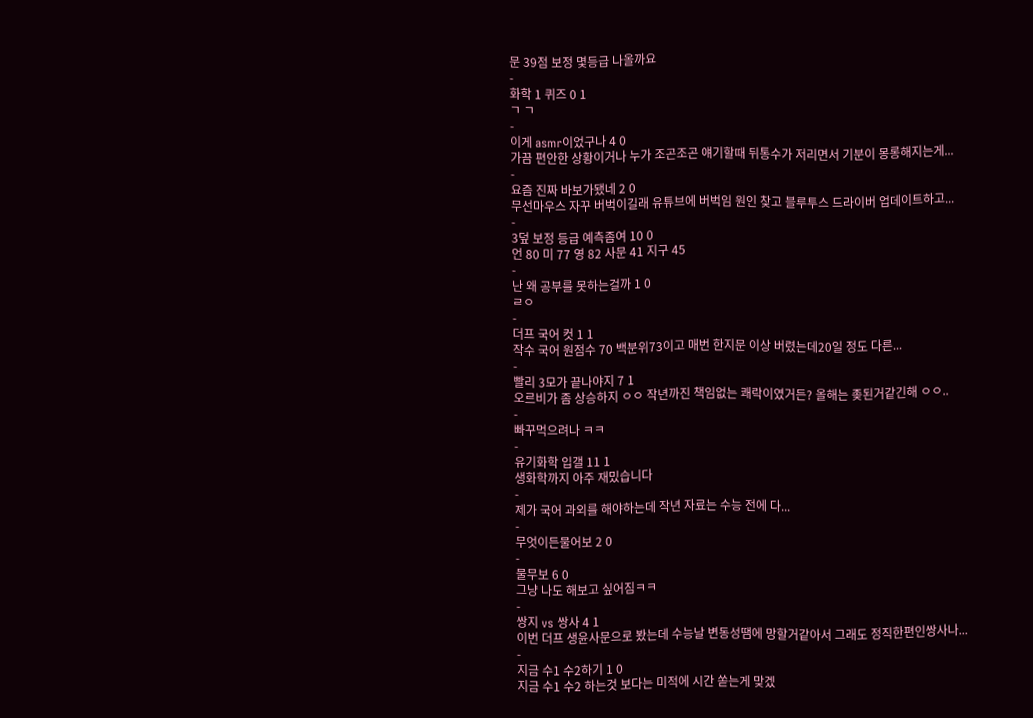문 39점 보정 몇등급 나올까요
-
화학 1 퀴즈 0 1
ㄱ ㄱ
-
이게 asmr이었구나 4 0
가끔 편안한 상황이거나 누가 조곤조곤 얘기할때 뒤통수가 저리면서 기분이 몽롱해지는게...
-
요즘 진짜 바보가됐네 2 0
무선마우스 자꾸 버벅이길래 유튜브에 버벅임 원인 찾고 블루투스 드라이버 업데이트하고...
-
3덮 보정 등급 예측좀여 10 0
언 80 미 77 영 82 사문 41 지구 45
-
난 왜 공부를 못하는걸까 1 0
ㄹㅇ
-
더프 국어 컷 1 1
작수 국어 원점수 70 백분위73이고 매번 한지문 이상 버렸는데20일 정도 다른...
-
빨리 3모가 끝나야지 7 1
오르비가 좀 상승하지 ㅇㅇ 작년까진 책임없는 쾌락이였거든? 올해는 좆된거같긴해 ㅇㅇ..
-
빠꾸먹으려나 ㅋㅋ
-
유기화학 입갤 11 1
생화학까지 아주 재밌습니다
-
제가 국어 과외를 해야하는데 작년 자료는 수능 전에 다...
-
무엇이든물어보 2 0
-
물무보 6 0
그냥 나도 해보고 싶어짐ㅋㅋ
-
쌍지 vs 쌍사 4 1
이번 더프 생윤사문으로 봤는데 수능날 변동성땜에 망할거같아서 그래도 정직한편인쌍사나...
-
지금 수1 수2하기 1 0
지금 수1 수2 하는것 보다는 미적에 시간 쏟는게 맞겠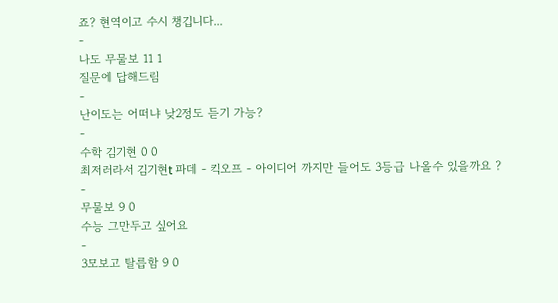죠? 현역이고 수시 챙깁니다...
-
나도 무물보 11 1
질문에 답해드림
-
난이도는 어떠냐 낮2정도 듣기 가능?
-
수학 김기현 0 0
최저러라서 김기현t 파데 - 킥오프 - 아이디어 까지만 들어도 3등급 나올수 있을까요 ?
-
무물보 9 0
수능 그만두고 싶어요
-
3모보고 탈릅함 9 0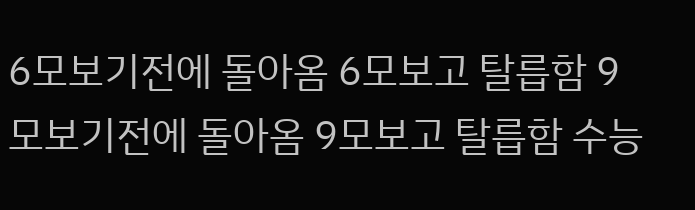6모보기전에 돌아옴 6모보고 탈릅함 9모보기전에 돌아옴 9모보고 탈릅함 수능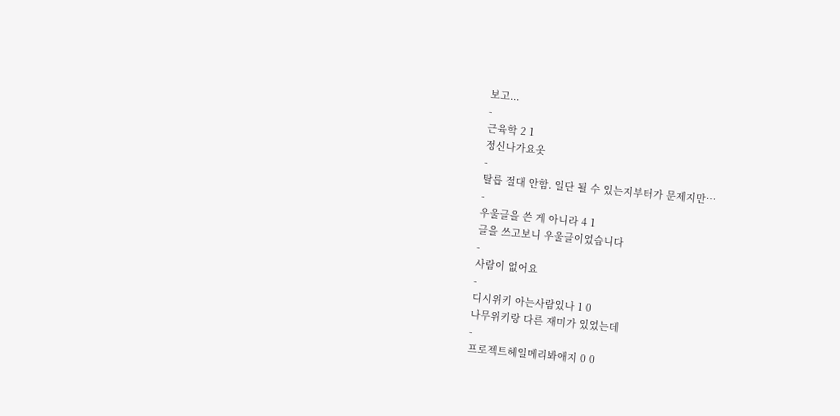보고...
-
근육학 2 1
정신나가요옷
-
탈릅 절대 안함. 일단 될 수 있는지부터가 문제지만…
-
우울글을 쓴 게 아니라 4 1
글을 쓰고보니 우울글이었습니다
-
사람이 없어요
-
디시위키 아는사람있나 1 0
나무위키랑 다른 재미가 있었는데
-
프로젝트헤일메리봐애지 0 0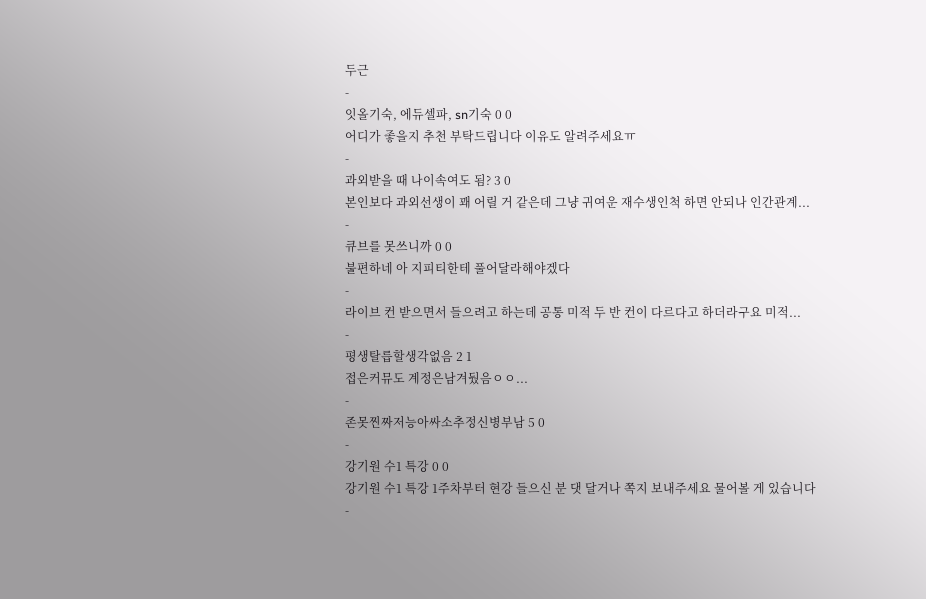두근
-
잇올기숙, 에듀셀파, sn기숙 0 0
어디가 좋을지 추천 부탁드립니다 이유도 알려주세요ㅠ
-
과외받을 때 나이속여도 됨? 3 0
본인보다 과외선생이 꽤 어릴 거 같은데 그냥 귀여운 재수생인척 하면 안되나 인간관계...
-
큐브를 못쓰니까 0 0
불편하네 아 지피티한테 풀어달라해야겠다
-
라이브 컨 받으면서 들으려고 하는데 공통 미적 두 반 컨이 다르다고 하더라구요 미적...
-
평생탈릅할생각없음 2 1
접은커뮤도 계정은남겨뒀음ㅇㅇ...
-
존못찐짜저능아싸소추정신병부남 5 0
-
강기원 수1 특강 0 0
강기원 수1 특강 1주차부터 현강 들으신 분 댓 달거나 쪽지 보내주세요 물어볼 게 있습니다
-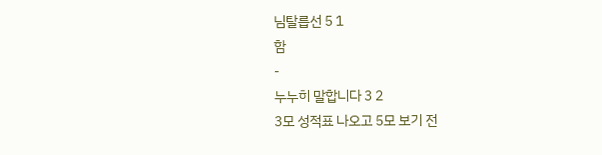님탈릅선 5 1
함
-
누누히 말합니다 3 2
3모 성적표 나오고 5모 보기 전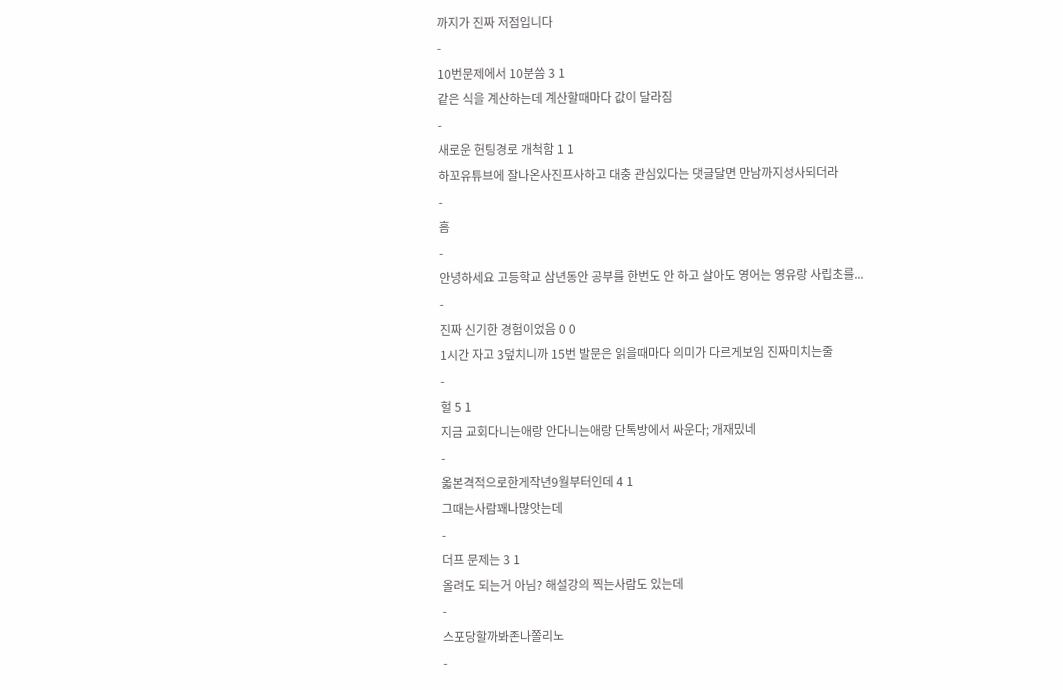까지가 진짜 저점입니다
-
10번문제에서 10분씀 3 1
같은 식을 계산하는데 계산할때마다 값이 달라짐
-
새로운 헌팅경로 개척함 1 1
하꼬유튜브에 잘나온사진프사하고 대충 관심있다는 댓글달면 만남까지성사되더라
-
흠
-
안녕하세요 고등학교 삼년동안 공부를 한번도 안 하고 살아도 영어는 영유랑 사립초를...
-
진짜 신기한 경험이었음 0 0
1시간 자고 3덮치니까 15번 발문은 읽을때마다 의미가 다르게보임 진짜미치는줄
-
헐 5 1
지금 교회다니는애랑 안다니는애랑 단톡방에서 싸운다; 개재밌네
-
옯본격적으로한게작년9월부터인데 4 1
그때는사람꽤나많앗는데
-
더프 문제는 3 1
올려도 되는거 아님? 해설강의 찍는사람도 있는데
-
스포당할까봐존나쫄리노
-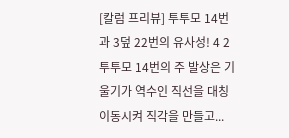[칼럼 프리뷰] 투투모 14번과 3덮 22번의 유사성! 4 2
투투모 14번의 주 발상은 기울기가 역수인 직선을 대칭이동시켜 직각을 만들고...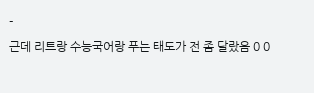-
근데 리트랑 수능국어랑 푸는 태도가 전 좀 달랐음 0 0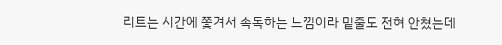리트는 시간에 쫓겨서 속독하는 느낌이라 밑줄도 전혀 안쳤는데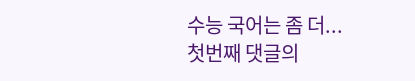수능 국어는 좀 더...
첫번째 댓글의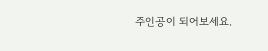주인공이 되어보세요.